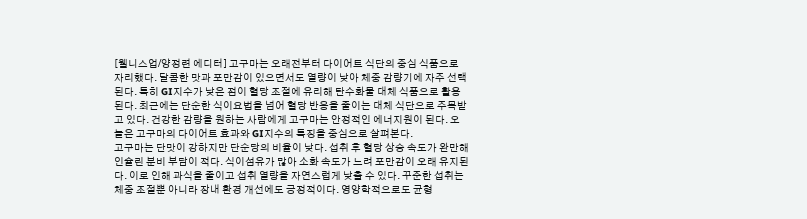[웰니스업/양정련 에디터] 고구마는 오래전부터 다이어트 식단의 중심 식품으로 자리했다. 달콤한 맛과 포만감이 있으면서도 열량이 낮아 체중 감량기에 자주 선택된다. 특히 GI지수가 낮은 점이 혈당 조절에 유리해 탄수화물 대체 식품으로 활용된다. 최근에는 단순한 식이요법을 넘어 혈당 반응을 줄이는 대체 식단으로 주목받고 있다. 건강한 감량을 원하는 사람에게 고구마는 안정적인 에너지원이 된다. 오늘은 고구마의 다이어트 효과와 GI지수의 특징을 중심으로 살펴본다.
고구마는 단맛이 강하지만 단순당의 비율이 낮다. 섭취 후 혈당 상승 속도가 완만해 인슐린 분비 부담이 적다. 식이섬유가 많아 소화 속도가 느려 포만감이 오래 유지된다. 이로 인해 과식을 줄이고 섭취 열량을 자연스럽게 낮출 수 있다. 꾸준한 섭취는 체중 조절뿐 아니라 장내 환경 개선에도 긍정적이다. 영양학적으로도 균형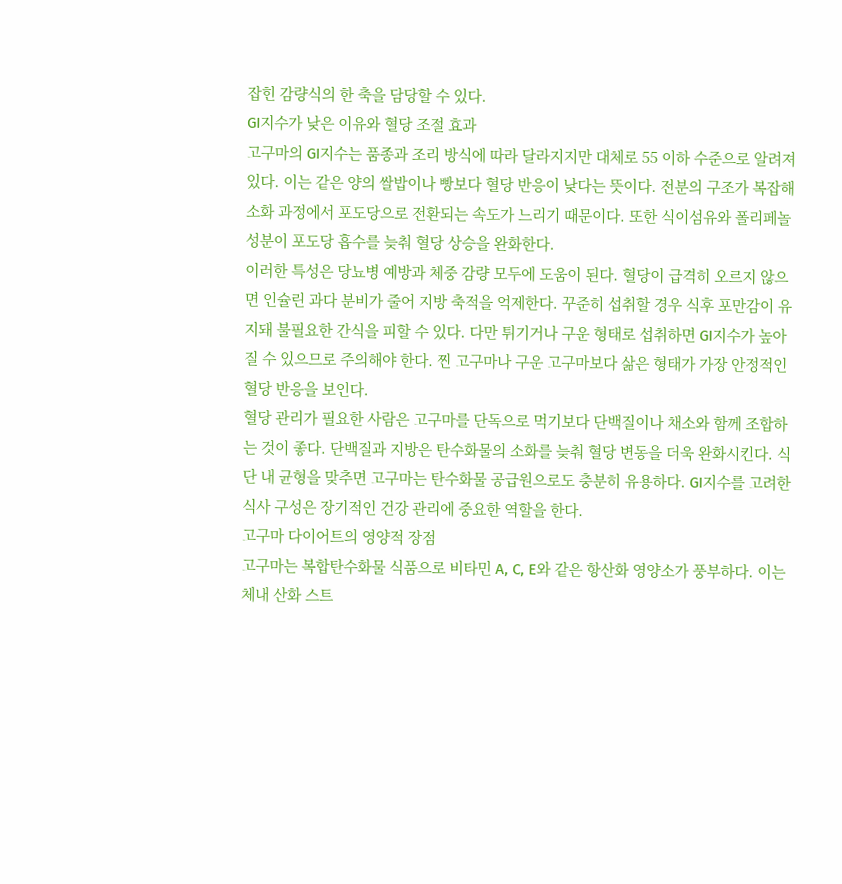잡힌 감량식의 한 축을 담당할 수 있다.
GI지수가 낮은 이유와 혈당 조절 효과
고구마의 GI지수는 품종과 조리 방식에 따라 달라지지만 대체로 55 이하 수준으로 알려져 있다. 이는 같은 양의 쌀밥이나 빵보다 혈당 반응이 낮다는 뜻이다. 전분의 구조가 복잡해 소화 과정에서 포도당으로 전환되는 속도가 느리기 때문이다. 또한 식이섬유와 폴리페놀 성분이 포도당 흡수를 늦춰 혈당 상승을 완화한다.
이러한 특성은 당뇨병 예방과 체중 감량 모두에 도움이 된다. 혈당이 급격히 오르지 않으면 인슐린 과다 분비가 줄어 지방 축적을 억제한다. 꾸준히 섭취할 경우 식후 포만감이 유지돼 불필요한 간식을 피할 수 있다. 다만 튀기거나 구운 형태로 섭취하면 GI지수가 높아질 수 있으므로 주의해야 한다. 찐 고구마나 구운 고구마보다 삶은 형태가 가장 안정적인 혈당 반응을 보인다.
혈당 관리가 필요한 사람은 고구마를 단독으로 먹기보다 단백질이나 채소와 함께 조합하는 것이 좋다. 단백질과 지방은 탄수화물의 소화를 늦춰 혈당 변동을 더욱 완화시킨다. 식단 내 균형을 맞추면 고구마는 탄수화물 공급원으로도 충분히 유용하다. GI지수를 고려한 식사 구성은 장기적인 건강 관리에 중요한 역할을 한다.
고구마 다이어트의 영양적 장점
고구마는 복합탄수화물 식품으로 비타민 A, C, E와 같은 항산화 영양소가 풍부하다. 이는 체내 산화 스트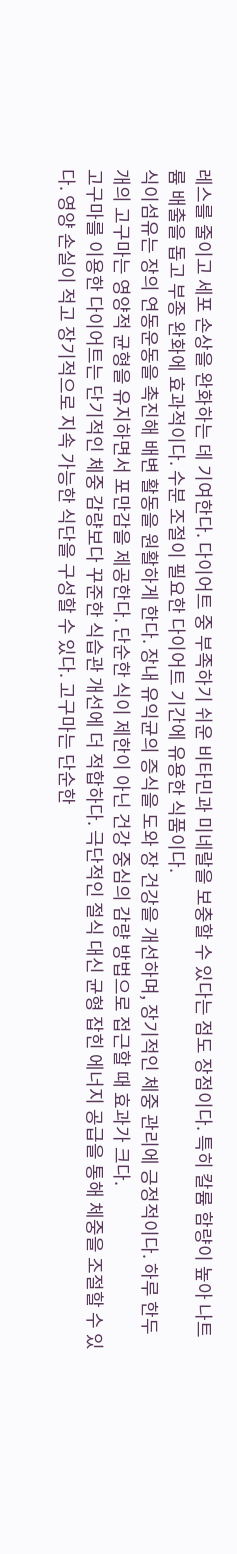레스를 줄이고 세포 손상을 완화하는 데 기여한다. 다이어트 중 부족하기 쉬운 비타민과 미네랄을 보충할 수 있다는 점도 장점이다. 특히 칼륨 함량이 높아 나트륨 배출을 돕고 부종 완화에 효과적이다. 수분 조절이 필요한 다이어트 기간에 유용한 식품이다.
식이섬유는 장의 연동운동을 촉진해 배변 활동을 원활하게 한다. 장내 유익균의 증식을 도와 장 건강을 개선하며, 장기적인 체중 관리에 긍정적이다. 하루 한두 개의 고구마는 영양적 균형을 유지하면서 포만감을 제공한다. 단순한 식이 제한이 아닌 건강 중심의 감량 방법으로 접근할 때 효과가 크다.
고구마를 이용한 다이어트는 단기적인 체중 감량보다 꾸준한 식습관 개선에 더 적합하다. 극단적인 절식 대신 균형 잡힌 에너지 공급을 통해 체중을 조절할 수 있다. 영양 손실이 적고 장기적으로 지속 가능한 식단을 구성할 수 있다. 고구마는 단순한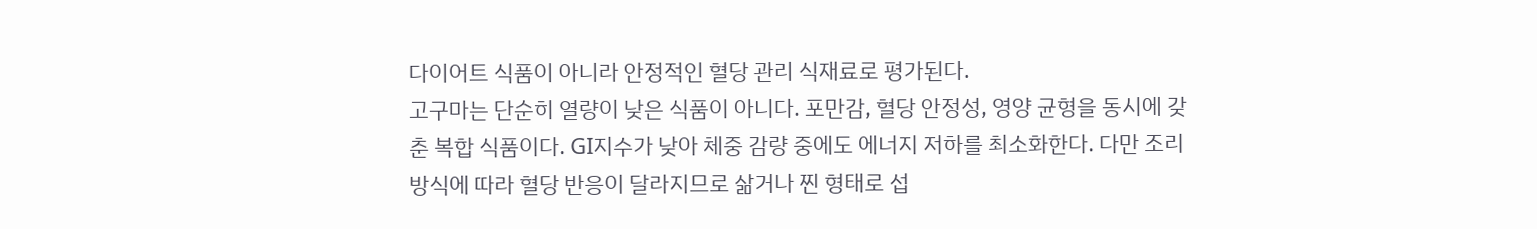다이어트 식품이 아니라 안정적인 혈당 관리 식재료로 평가된다.
고구마는 단순히 열량이 낮은 식품이 아니다. 포만감, 혈당 안정성, 영양 균형을 동시에 갖춘 복합 식품이다. GI지수가 낮아 체중 감량 중에도 에너지 저하를 최소화한다. 다만 조리 방식에 따라 혈당 반응이 달라지므로 삶거나 찐 형태로 섭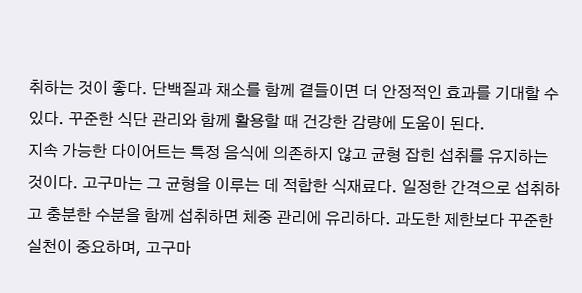취하는 것이 좋다. 단백질과 채소를 함께 곁들이면 더 안정적인 효과를 기대할 수 있다. 꾸준한 식단 관리와 함께 활용할 때 건강한 감량에 도움이 된다.
지속 가능한 다이어트는 특정 음식에 의존하지 않고 균형 잡힌 섭취를 유지하는 것이다. 고구마는 그 균형을 이루는 데 적합한 식재료다. 일정한 간격으로 섭취하고 충분한 수분을 함께 섭취하면 체중 관리에 유리하다. 과도한 제한보다 꾸준한 실천이 중요하며, 고구마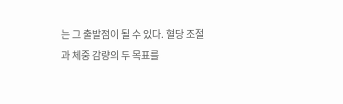는 그 출발점이 될 수 있다. 혈당 조절과 체중 감량의 두 목표를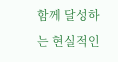함께 달성하는 현실적인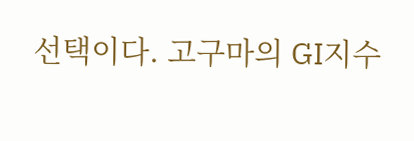선택이다. 고구마의 GI지수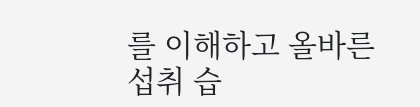를 이해하고 올바른 섭취 습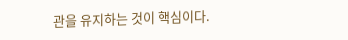관을 유지하는 것이 핵심이다.